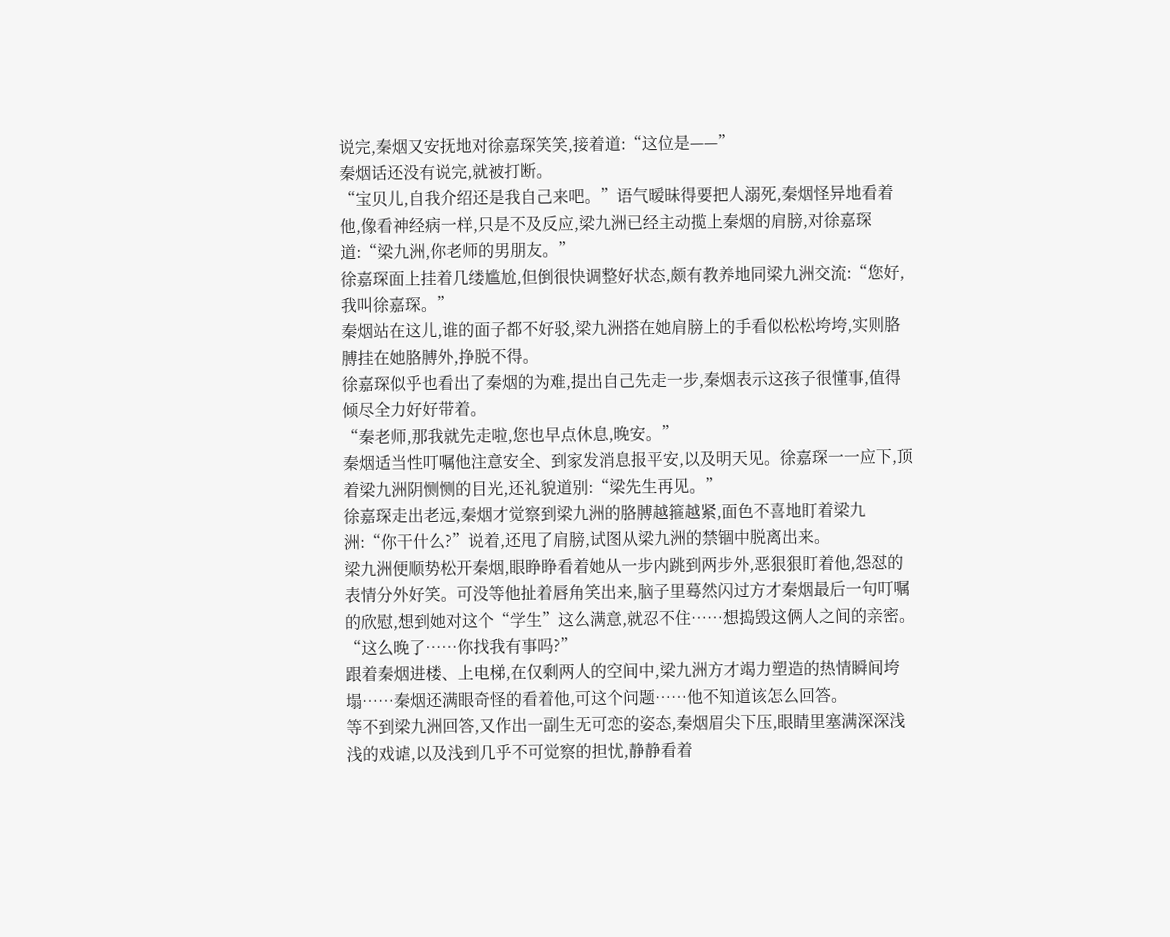说完,秦烟又安抚地对徐嘉琛笑笑,接着道:“这位是——”
秦烟话还没有说完,就被打断。
“宝贝儿,自我介绍还是我自己来吧。”语气暧昧得要把人溺死,秦烟怪异地看着他,像看神经病一样,只是不及反应,梁九洲已经主动揽上秦烟的肩膀,对徐嘉琛道:“梁九洲,你老师的男朋友。”
徐嘉琛面上挂着几缕尴尬,但倒很快调整好状态,颇有教养地同梁九洲交流:“您好,我叫徐嘉琛。”
秦烟站在这儿,谁的面子都不好驳,梁九洲搭在她肩膀上的手看似松松垮垮,实则胳膊挂在她胳膊外,挣脱不得。
徐嘉琛似乎也看出了秦烟的为难,提出自己先走一步,秦烟表示这孩子很懂事,值得倾尽全力好好带着。
“秦老师,那我就先走啦,您也早点休息,晚安。”
秦烟适当性叮嘱他注意安全、到家发消息报平安,以及明天见。徐嘉琛一一应下,顶着梁九洲阴恻恻的目光,还礼貌道别:“梁先生再见。”
徐嘉琛走出老远,秦烟才觉察到梁九洲的胳膊越箍越紧,面色不喜地盯着梁九洲:“你干什么?”说着,还甩了肩膀,试图从梁九洲的禁锢中脱离出来。
梁九洲便顺势松开秦烟,眼睁睁看着她从一步内跳到两步外,恶狠狠盯着他,怨怼的表情分外好笑。可没等他扯着唇角笑出来,脑子里蓦然闪过方才秦烟最后一句叮嘱的欣慰,想到她对这个“学生”这么满意,就忍不住……想捣毁这俩人之间的亲密。
“这么晚了……你找我有事吗?”
跟着秦烟进楼、上电梯,在仅剩两人的空间中,梁九洲方才竭力塑造的热情瞬间垮塌……秦烟还满眼奇怪的看着他,可这个问题……他不知道该怎么回答。
等不到梁九洲回答,又作出一副生无可恋的姿态,秦烟眉尖下压,眼睛里塞满深深浅浅的戏谑,以及浅到几乎不可觉察的担忧,静静看着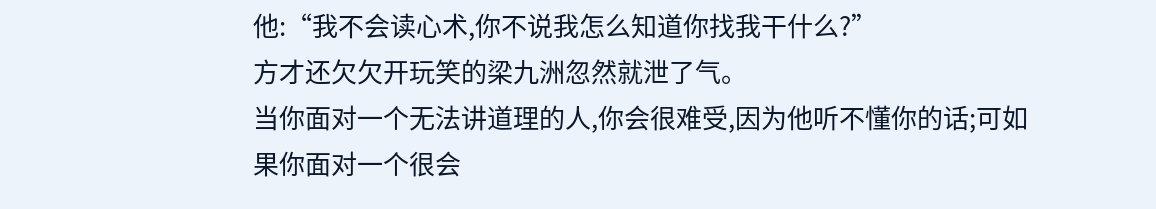他:“我不会读心术,你不说我怎么知道你找我干什么?”
方才还欠欠开玩笑的梁九洲忽然就泄了气。
当你面对一个无法讲道理的人,你会很难受,因为他听不懂你的话;可如果你面对一个很会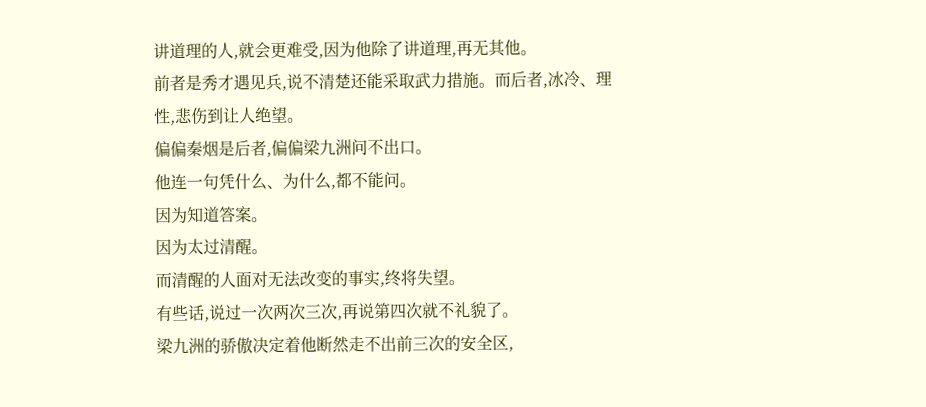讲道理的人,就会更难受,因为他除了讲道理,再无其他。
前者是秀才遇见兵,说不清楚还能采取武力措施。而后者,冰冷、理性,悲伤到让人绝望。
偏偏秦烟是后者,偏偏梁九洲问不出口。
他连一句凭什么、为什么,都不能问。
因为知道答案。
因为太过清醒。
而清醒的人面对无法改变的事实,终将失望。
有些话,说过一次两次三次,再说第四次就不礼貌了。
梁九洲的骄傲决定着他断然走不出前三次的安全区,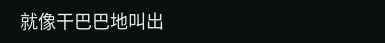就像干巴巴地叫出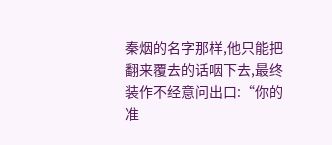秦烟的名字那样,他只能把翻来覆去的话咽下去,最终装作不经意问出口:“你的准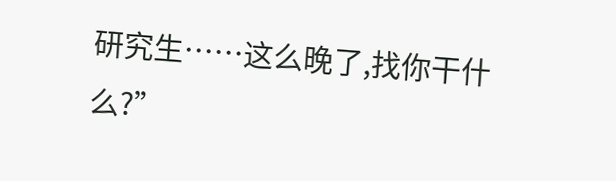研究生……这么晚了,找你干什么?”